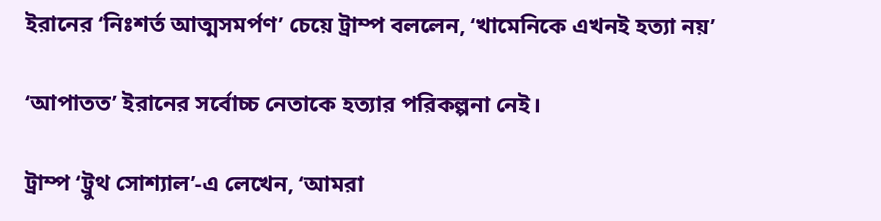ইরানের ‘নিঃশর্ত আত্মসমর্পণ’ চেয়ে ট্রাম্প বললেন, ‘খামেনিকে এখনই হত্যা নয়’

‘আপাতত’ ইরানের সর্বোচ্চ নেতাকে হত্যার পরিকল্পনা নেই।

ট্রাম্প ‘ট্রুথ সোশ্যাল’-এ লেখেন, ‘আমরা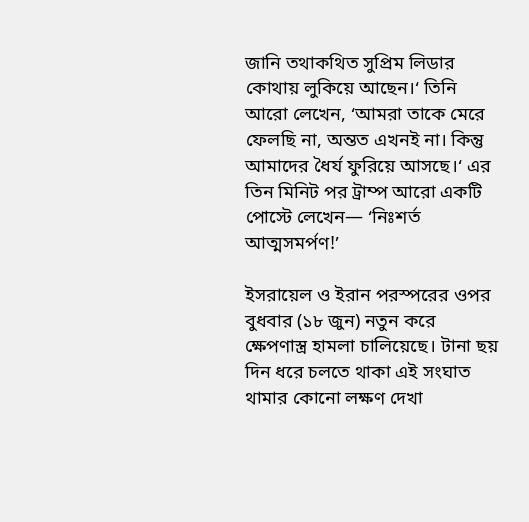জানি তথাকথিত সুপ্রিম লিডার কোথায় লুকিয়ে আছেন।‘ তিনি আরো লেখেন, ‘আমরা তাকে মেরে ফেলছি না, অন্তত এখনই না। কিন্তু আমাদের ধৈর্য ফুরিয়ে আসছে।‘ এর তিন মিনিট পর ট্রাম্প আরো একটি পোস্টে লেখেন— ‘নিঃশর্ত আত্মসমর্পণ!’

ইসরায়েল ও ইরান পরস্পরের ওপর বুধবার (১৮ জুন) নতুন করে ক্ষেপণাস্ত্র হামলা চালিয়েছে। টানা ছয় দিন ধরে চলতে থাকা এই সংঘাত থামার কোনো লক্ষণ দেখা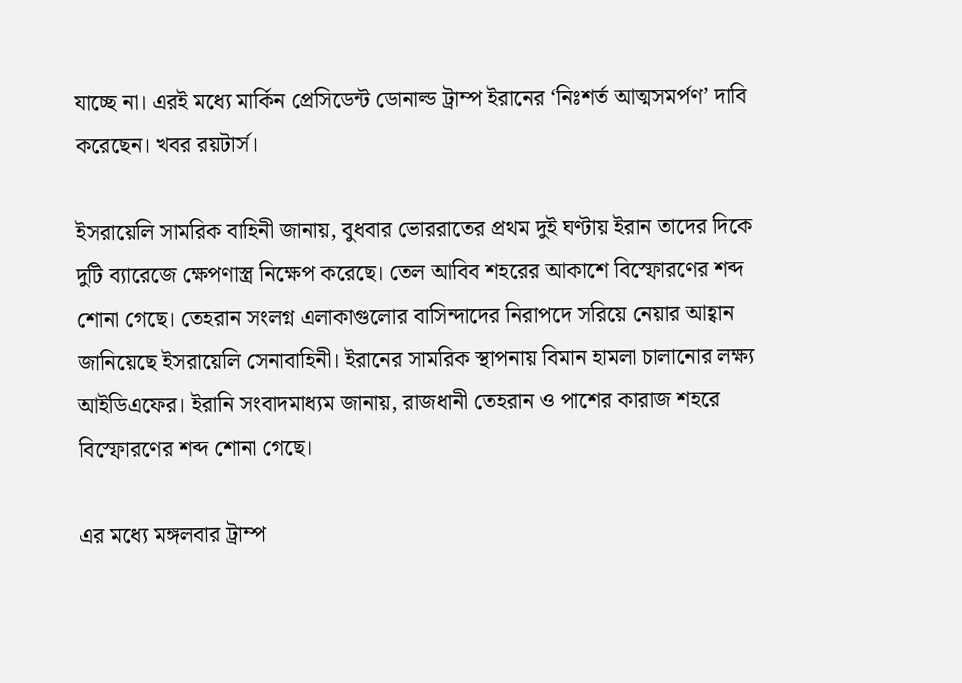যাচ্ছে না। এরই মধ্যে মার্কিন প্রেসিডেন্ট ডোনাল্ড ট্রাম্প ইরানের ‘নিঃশর্ত আত্মসমর্পণ’ দাবি করেছেন। খবর রয়টার্স।

ইসরায়েলি সামরিক বাহিনী জানায়, বুধবার ভোররাতের প্রথম দুই ঘণ্টায় ইরান তাদের দিকে দুটি ব্যারেজে ক্ষেপণাস্ত্র নিক্ষেপ করেছে। তেল আবিব শহরের আকাশে বিস্ফোরণের শব্দ শোনা গেছে। তেহরান সংলগ্ন এলাকাগুলোর বাসিন্দাদের নিরাপদে সরিয়ে নেয়ার আহ্বান জানিয়েছে ইসরায়েলি সেনাবাহিনী। ইরানের সামরিক স্থাপনায় বিমান হামলা চালানোর লক্ষ্য আইডিএফের। ইরানি সংবাদমাধ্যম জানায়, রাজধানী তেহরান ও পাশের কারাজ শহরে বিস্ফোরণের শব্দ শোনা গেছে।

এর মধ্যে মঙ্গলবার ট্রাম্প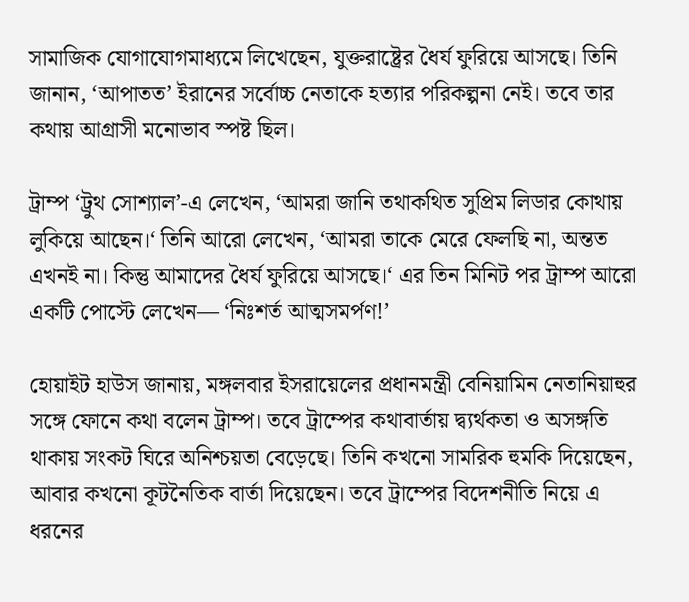সামাজিক যোগাযোগমাধ্যমে লিখেছেন, যুক্তরাষ্ট্রের ধৈর্য ফুরিয়ে আসছে। তিনি জানান, ‘আপাতত’ ইরানের সর্বোচ্চ নেতাকে হত্যার পরিকল্পনা নেই। তবে তার কথায় আগ্রাসী মনোভাব স্পষ্ট ছিল।

ট্রাম্প ‘ট্রুথ সোশ্যাল’-এ লেখেন, ‘আমরা জানি তথাকথিত সুপ্রিম লিডার কোথায় লুকিয়ে আছেন।‘ তিনি আরো লেখেন, ‘আমরা তাকে মেরে ফেলছি না, অন্তত এখনই না। কিন্তু আমাদের ধৈর্য ফুরিয়ে আসছে।‘ এর তিন মিনিট পর ট্রাম্প আরো একটি পোস্টে লেখেন— ‘নিঃশর্ত আত্মসমর্পণ!’

হোয়াইট হাউস জানায়, মঙ্গলবার ইসরায়েলের প্রধানমন্ত্রী বেনিয়ামিন নেতানিয়াহুর সঙ্গে ফোনে কথা বলেন ট্রাম্প। তবে ট্রাম্পের কথাবার্তায় দ্ব্যর্থকতা ও অসঙ্গতি থাকায় সংকট ঘিরে অনিশ্চয়তা বেড়েছে। তিনি কখনো সামরিক হুমকি দিয়েছেন, আবার কখনো কূটনৈতিক বার্তা দিয়েছেন। তবে ট্রাম্পের বিদেশনীতি নিয়ে এ ধরনের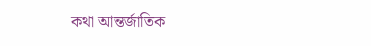কথা আন্তর্জাতিক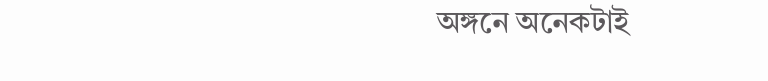অঙ্গনে অনেকটাই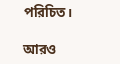পরিচিত।

আরও